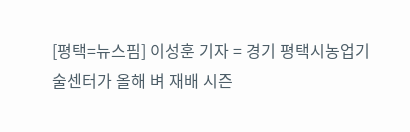[평택=뉴스핌] 이성훈 기자 = 경기 평택시농업기술센터가 올해 벼 재배 시즌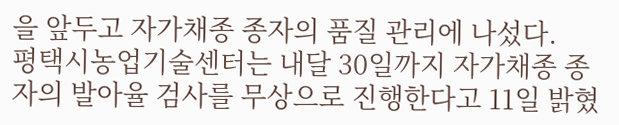을 앞두고 자가채종 종자의 품질 관리에 나섰다.
평택시농업기술센터는 내달 30일까지 자가채종 종자의 발아율 검사를 무상으로 진행한다고 11일 밝혔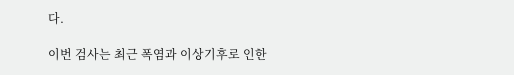다.

이번 검사는 최근 폭염과 이상기후로 인한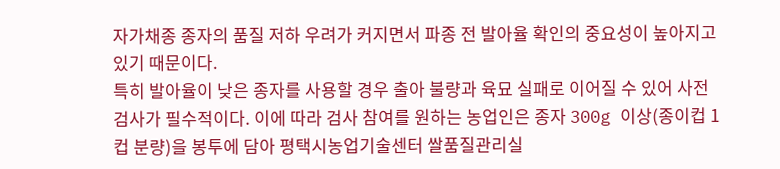자가채종 종자의 품질 저하 우려가 커지면서 파종 전 발아율 확인의 중요성이 높아지고 있기 때문이다.
특히 발아율이 낮은 종자를 사용할 경우 출아 불량과 육묘 실패로 이어질 수 있어 사전 검사가 필수적이다. 이에 따라 검사 참여를 원하는 농업인은 종자 300g 이상(종이컵 1컵 분량)을 봉투에 담아 평택시농업기술센터 쌀품질관리실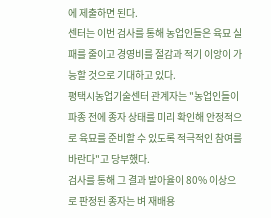에 제출하면 된다.
센터는 이번 검사를 통해 농업인들은 육묘 실패를 줄이고 경영비를 절감과 적기 이앙이 가능할 것으로 기대하고 있다.
평택시농업기술센터 관계자는 "농업인들이 파종 전에 종자 상태를 미리 확인해 안정적으로 육묘를 준비할 수 있도록 적극적인 참여를 바란다"고 당부했다.
검사를 통해 그 결과 발아율이 80% 이상으로 판정된 종자는 벼 재배용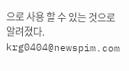으로 사용 할 수 있는 것으로 알려졌다.
krg0404@newspim.com